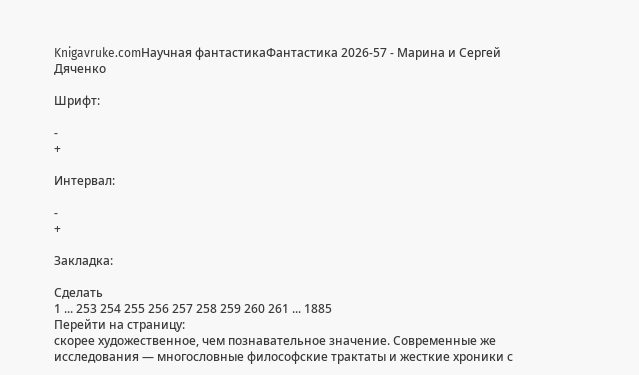Knigavruke.comНаучная фантастикаФантастика 2026-57 - Марина и Сергей Дяченко

Шрифт:

-
+

Интервал:

-
+

Закладка:

Сделать
1 ... 253 254 255 256 257 258 259 260 261 ... 1885
Перейти на страницу:
скорее художественное, чем познавательное значение. Современные же исследования — многословные философские трактаты и жесткие хроники с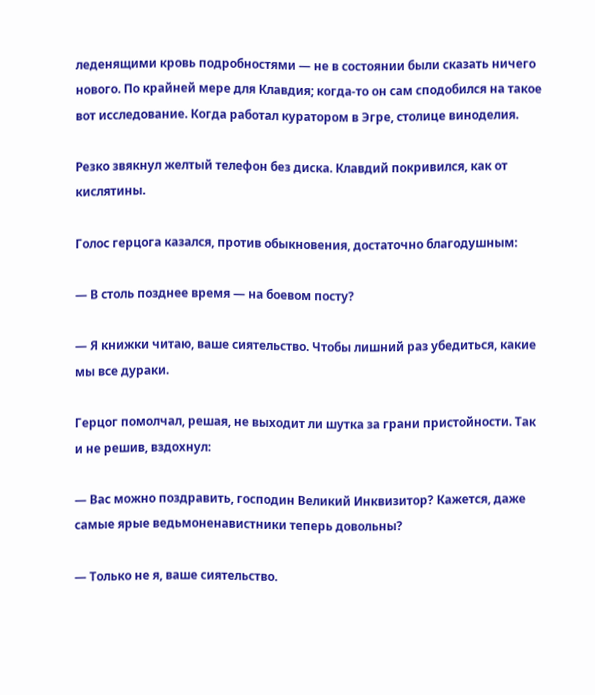леденящими кровь подробностями — не в состоянии были сказать ничего нового. По крайней мере для Клавдия; когда-то он сам сподобился на такое вот исследование. Когда работал куратором в Эгре, столице виноделия.

Резко звякнул желтый телефон без диска. Клавдий покривился, как от кислятины.

Голос герцога казался, против обыкновения, достаточно благодушным:

— В столь позднее время — на боевом посту?

— Я книжки читаю, ваше сиятельство. Чтобы лишний раз убедиться, какие мы все дураки.

Герцог помолчал, решая, не выходит ли шутка за грани пристойности. Так и не решив, вздохнул:

— Вас можно поздравить, господин Великий Инквизитор? Кажется, даже самые ярые ведьмоненавистники теперь довольны?

— Только не я, ваше сиятельство.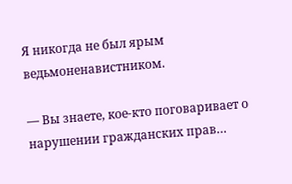Я никогда не был ярым ведьмоненавистником.

— Вы знаете, кое-кто поговаривает о нарушении гражданских прав…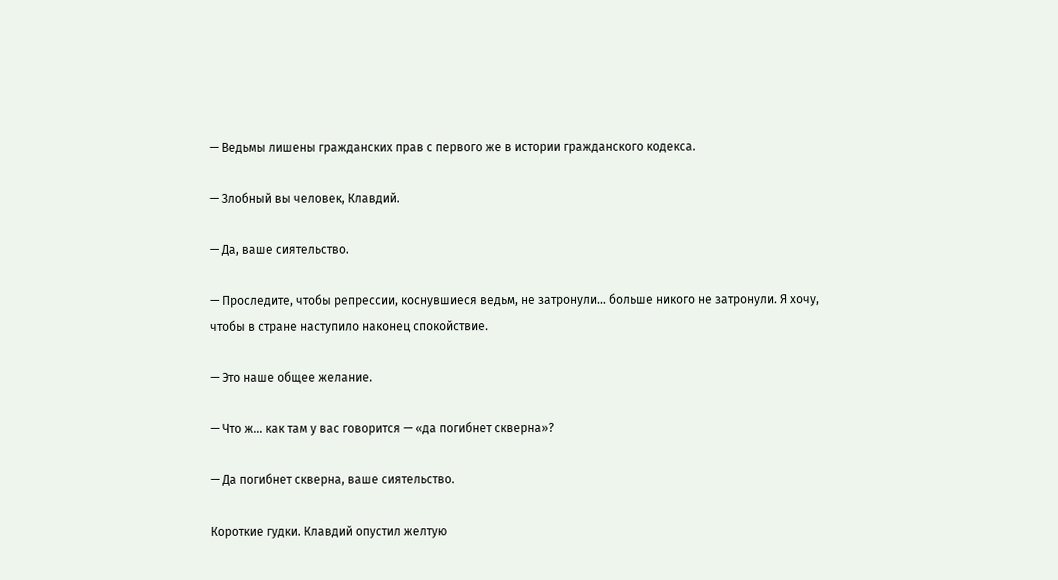— Ведьмы лишены гражданских прав с первого же в истории гражданского кодекса.

— Злобный вы человек, Клавдий.

— Да, ваше сиятельство.

— Проследите, чтобы репрессии, коснувшиеся ведьм, не затронули… больше никого не затронули. Я хочу, чтобы в стране наступило наконец спокойствие.

— Это наше общее желание.

— Что ж… как там у вас говорится — «да погибнет скверна»?

— Да погибнет скверна, ваше сиятельство.

Короткие гудки. Клавдий опустил желтую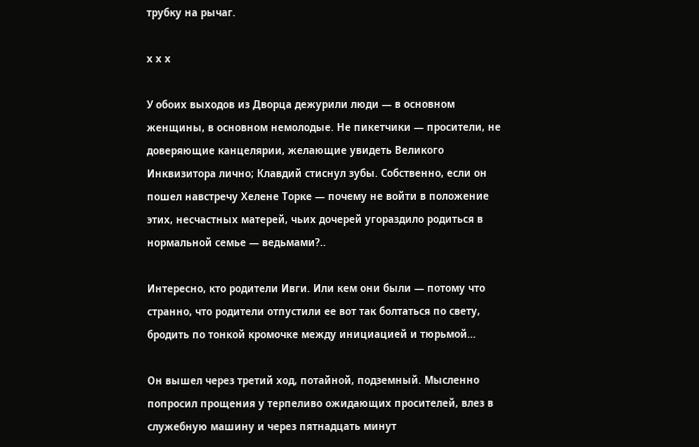трубку на рычаг.

х х х

У обоих выходов из Дворца дежурили люди — в основном женщины, в основном немолодые. Не пикетчики — просители, не доверяющие канцелярии, желающие увидеть Великого Инквизитора лично; Клавдий стиснул зубы. Собственно, если он пошел навстречу Хелене Торке — почему не войти в положение этих, несчастных матерей, чьих дочерей угораздило родиться в нормальной семье — ведьмами?..

Интересно, кто родители Ивги. Или кем они были — потому что странно, что родители отпустили ее вот так болтаться по свету, бродить по тонкой кромочке между инициацией и тюрьмой…

Он вышел через третий ход, потайной, подземный. Мысленно попросил прощения у терпеливо ожидающих просителей, влез в служебную машину и через пятнадцать минут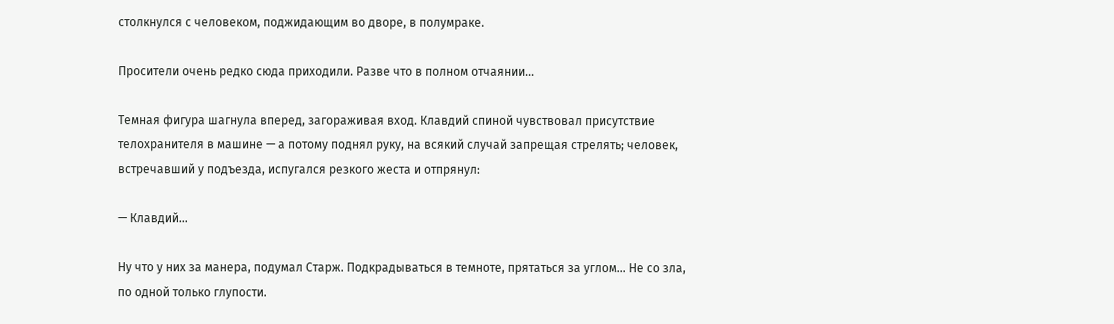столкнулся с человеком, поджидающим во дворе, в полумраке.

Просители очень редко сюда приходили. Разве что в полном отчаянии…

Темная фигура шагнула вперед, загораживая вход. Клавдий спиной чувствовал присутствие телохранителя в машине — а потому поднял руку, на всякий случай запрещая стрелять; человек, встречавший у подъезда, испугался резкого жеста и отпрянул:

— Клавдий…

Ну что у них за манера, подумал Старж. Подкрадываться в темноте, прятаться за углом… Не со зла, по одной только глупости.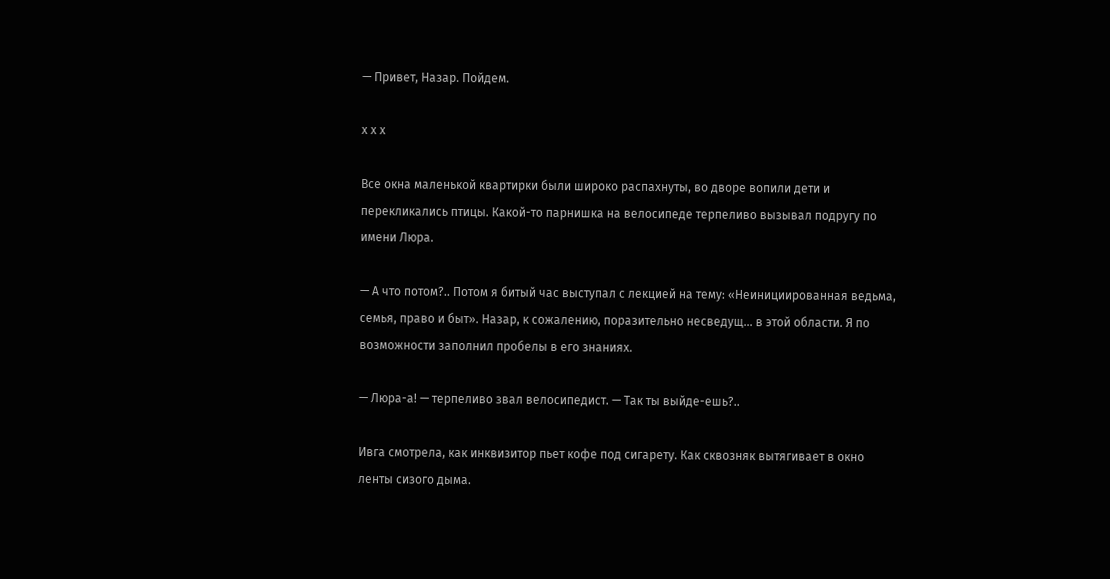— Привет, Назар. Пойдем.

х х х

Все окна маленькой квартирки были широко распахнуты, во дворе вопили дети и перекликались птицы. Какой-то парнишка на велосипеде терпеливо вызывал подругу по имени Люра.

— А что потом?.. Потом я битый час выступал с лекцией на тему: «Неинициированная ведьма, семья, право и быт». Назар, к сожалению, поразительно несведущ… в этой области. Я по возможности заполнил пробелы в его знаниях.

— Люра-а! — терпеливо звал велосипедист. — Так ты выйде-ешь?..

Ивга смотрела, как инквизитор пьет кофе под сигарету. Как сквозняк вытягивает в окно ленты сизого дыма.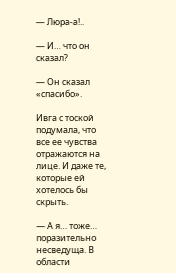— Люра-а!..

— И… что он сказал?

— Он сказал «спасибо».

Ивга с тоской подумала, что все ее чувства отражаются на лице. И даже те, которые ей хотелось бы скрыть.

— А я… тоже… поразительно несведуща. В области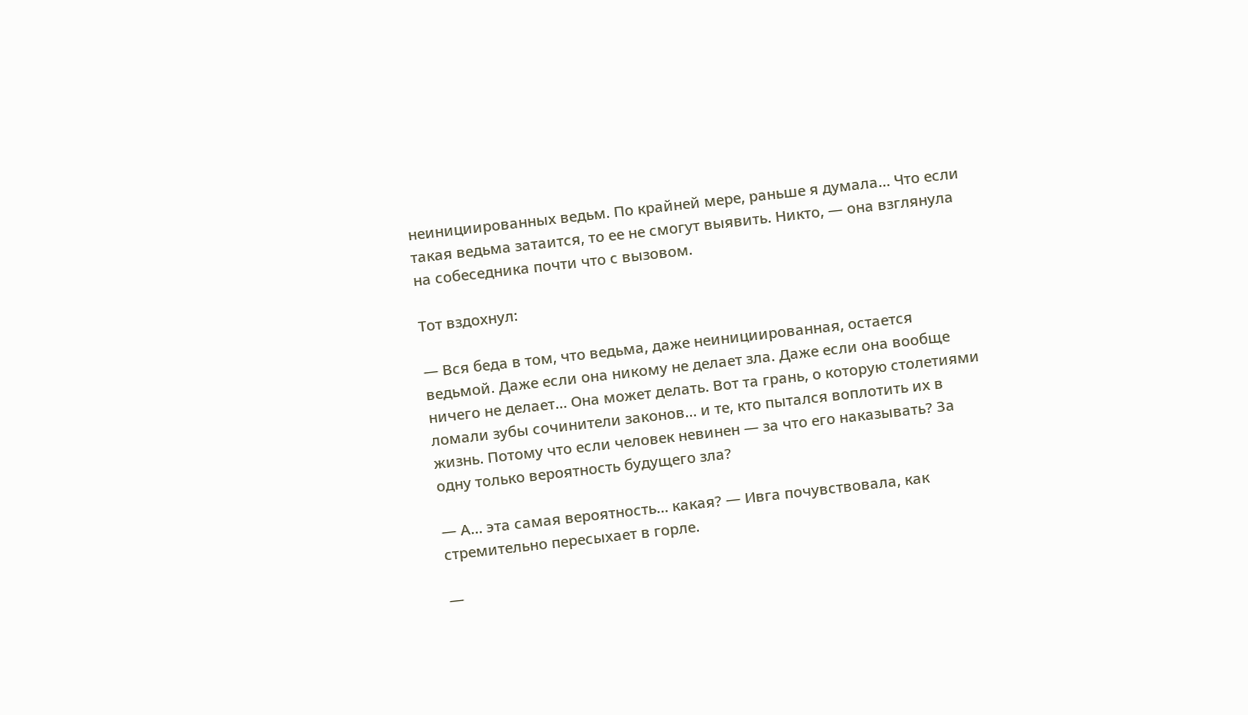неинициированных ведьм. По крайней мере, раньше я думала… Что если такая ведьма затаится, то ее не смогут выявить. Никто, — она взглянула на собеседника почти что с вызовом.

Тот вздохнул:

— Вся беда в том, что ведьма, даже неинициированная, остается ведьмой. Даже если она никому не делает зла. Даже если она вообще ничего не делает… Она может делать. Вот та грань, о которую столетиями ломали зубы сочинители законов… и те, кто пытался воплотить их в жизнь. Потому что если человек невинен — за что его наказывать? За одну только вероятность будущего зла?

— А… эта самая вероятность… какая? — Ивга почувствовала, как стремительно пересыхает в горле.

—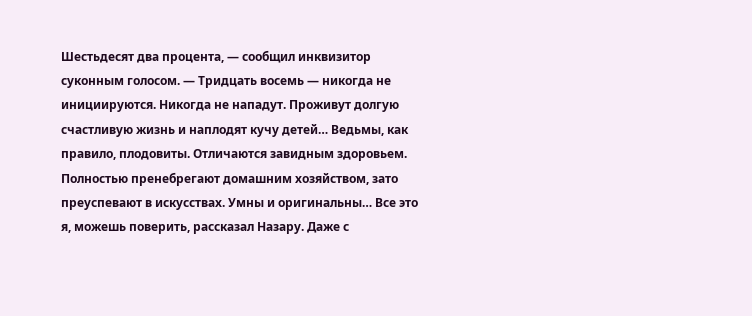Шестьдесят два процента, — сообщил инквизитор суконным голосом. — Тридцать восемь — никогда не инициируются. Никогда не нападут. Проживут долгую счастливую жизнь и наплодят кучу детей… Ведьмы, как правило, плодовиты. Отличаются завидным здоровьем. Полностью пренебрегают домашним хозяйством, зато преуспевают в искусствах. Умны и оригинальны… Все это я, можешь поверить, рассказал Назару. Даже с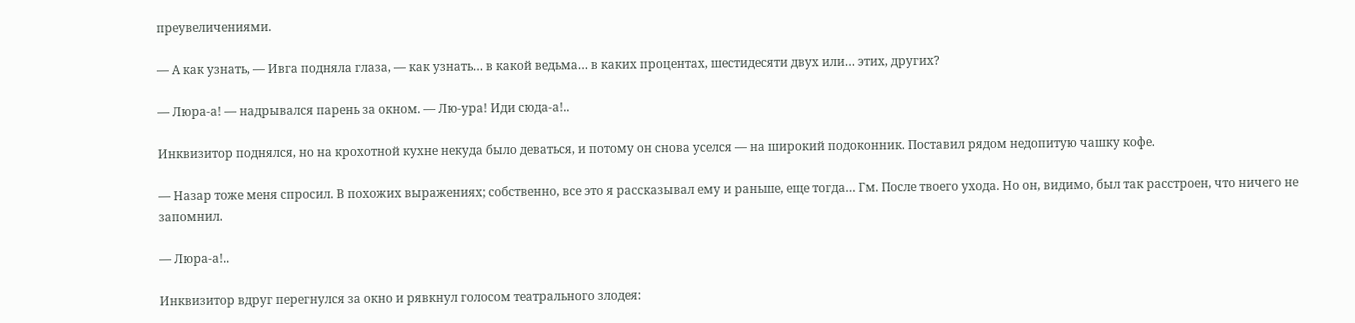преувеличениями.

— А как узнать, — Ивга подняла глаза, — как узнать… в какой ведьма… в каких процентах, шестидесяти двух или… этих, других?

— Люра-а! — надрывался парень за окном. — Лю-ура! Иди сюда-а!..

Инквизитор поднялся, но на крохотной кухне некуда было деваться, и потому он снова уселся — на широкий подоконник. Поставил рядом недопитую чашку кофе.

— Назар тоже меня спросил. В похожих выражениях; собственно, все это я рассказывал ему и раньше, еще тогда… Гм. После твоего ухода. Но он, видимо, был так расстроен, что ничего не запомнил.

— Люра-а!..

Инквизитор вдруг перегнулся за окно и рявкнул голосом театрального злодея: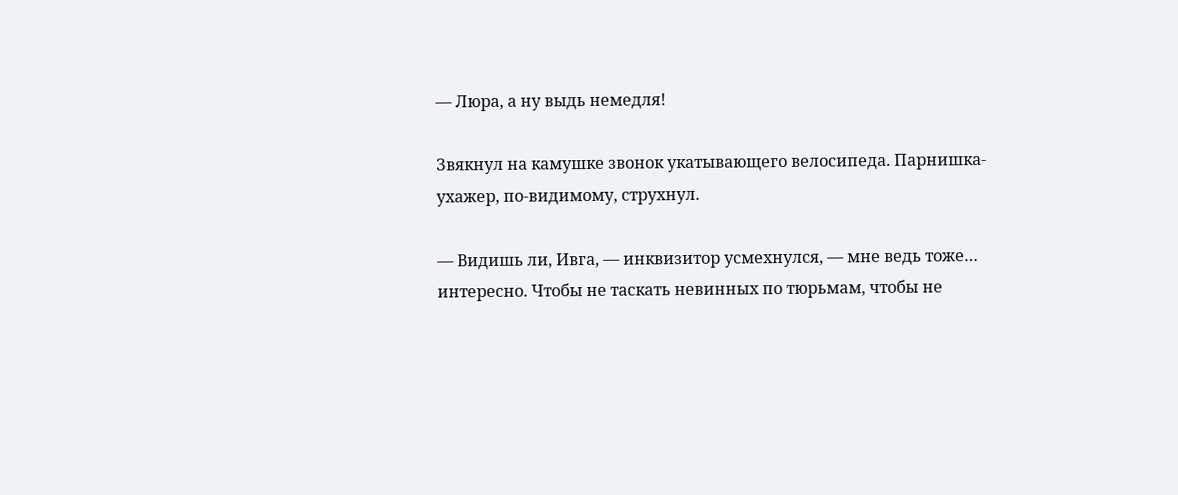— Люра, а ну выдь немедля!

Звякнул на камушке звонок укатывающего велосипеда. Парнишка-ухажер, по-видимому, струхнул.

— Видишь ли, Ивга, — инквизитор усмехнулся, — мне ведь тоже… интересно. Чтобы не таскать невинных по тюрьмам, чтобы не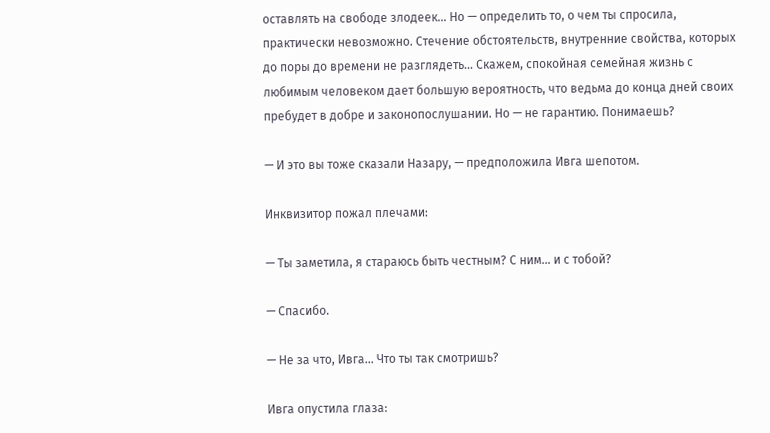оставлять на свободе злодеек… Но — определить то, о чем ты спросила, практически невозможно. Стечение обстоятельств, внутренние свойства, которых до поры до времени не разглядеть… Скажем, спокойная семейная жизнь с любимым человеком дает большую вероятность, что ведьма до конца дней своих пребудет в добре и законопослушании. Но — не гарантию. Понимаешь?

— И это вы тоже сказали Назару, — предположила Ивга шепотом.

Инквизитор пожал плечами:

— Ты заметила, я стараюсь быть честным? С ним… и с тобой?

— Спасибо.

— Не за что, Ивга… Что ты так смотришь?

Ивга опустила глаза: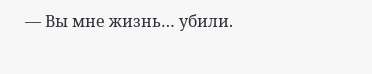— Вы мне жизнь… убили.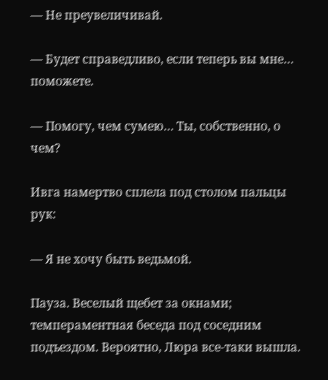— Не преувеличивай.

— Будет справедливо, если теперь вы мне… поможете.

— Помогу, чем сумею… Ты, собственно, о чем?

Ивга намертво сплела под столом пальцы рук:

— Я не хочу быть ведьмой.

Пауза. Веселый щебет за окнами; темпераментная беседа под соседним подъездом. Вероятно, Люра все-таки вышла.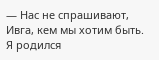— Нас не спрашивают, Ивга, кем мы хотим быть. Я родился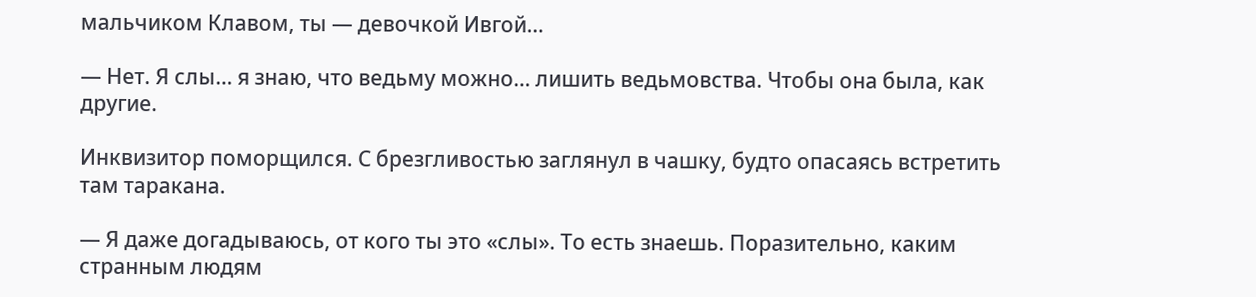мальчиком Клавом, ты — девочкой Ивгой…

— Нет. Я слы… я знаю, что ведьму можно… лишить ведьмовства. Чтобы она была, как другие.

Инквизитор поморщился. С брезгливостью заглянул в чашку, будто опасаясь встретить там таракана.

— Я даже догадываюсь, от кого ты это «слы». То есть знаешь. Поразительно, каким странным людям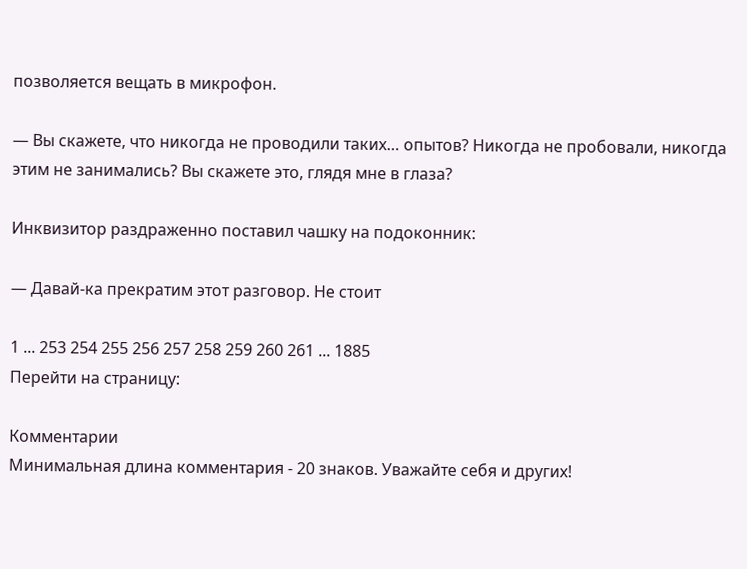позволяется вещать в микрофон.

— Вы скажете, что никогда не проводили таких… опытов? Никогда не пробовали, никогда этим не занимались? Вы скажете это, глядя мне в глаза?

Инквизитор раздраженно поставил чашку на подоконник:

— Давай-ка прекратим этот разговор. Не стоит

1 ... 253 254 255 256 257 258 259 260 261 ... 1885
Перейти на страницу:

Комментарии
Минимальная длина комментария - 20 знаков. Уважайте себя и других!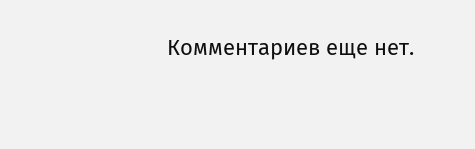Комментариев еще нет.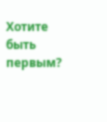Хотите быть первым?